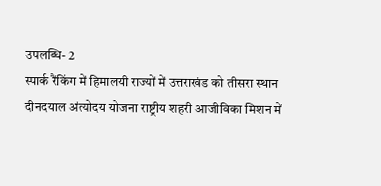उपलब्धि- 2
स्पार्क रैंकिंग में हिमालयी राज्यों में उत्तराखंड को तीसरा स्थान
दीनदयाल अंत्योदय योजना राष्ट्रीय शहरी आजीविका मिशन में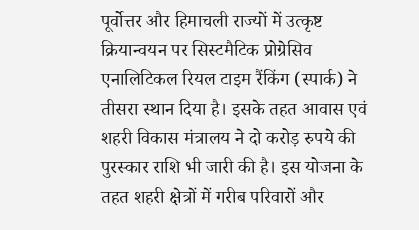पूर्वोत्तर और हिमाचली राज्यों में उत्कृष्ट क्रियान्वयन पर सिस्टमैटिक प्रोग्रेसिव एनालिटिकल रियल टाइम रैंकिंग (स्पार्क) ने तीसरा स्थान दिया है। इसके तहत आवास एवं शहरी विकास मंत्रालय ने दो करोड़ रुपये की पुरस्कार राशि भी जारी की है। इस योजना के तहत शहरी क्षेत्रों में गरीब परिवारों और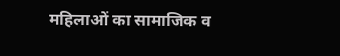महिलाओं का सामाजिक व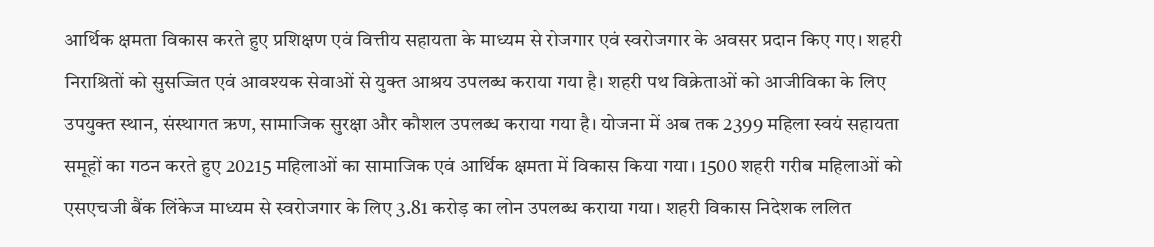आर्थिक क्षमता विकास करते हुए प्रशिक्षण एवं वित्तीय सहायता के माध्यम से रोजगार एवं स्वरोजगार के अवसर प्रदान किए गए। शहरी निराश्रितों को सुसज्जित एवं आवश्यक सेवाओं से युक्त आश्रय उपलब्ध कराया गया है। शहरी पथ विक्रेताओं को आजीविका के लिए उपयुक्त स्थान, संस्थागत ऋण, सामाजिक सुरक्षा और कौशल उपलब्ध कराया गया है। योजना में अब तक 2399 महिला स्वयं सहायता समूहों का गठन करते हुए 20215 महिलाओं का सामाजिक एवं आर्थिक क्षमता में विकास किया गया। 1500 शहरी गरीब महिलाओं को एसएचजी बैंक लिंकेज माध्यम से स्वरोजगार के लिए 3.81 करोड़ का लोन उपलब्ध कराया गया। शहरी विकास निदेशक ललित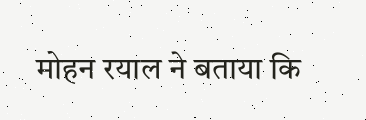मोहन रयाल ने बताया कि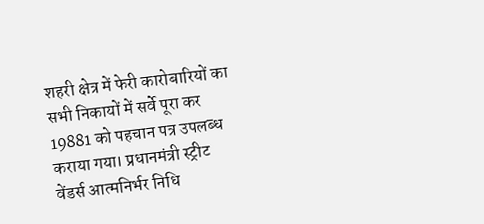शहरी क्षेत्र में फेरी कारोबारियों का सभी निकायों में सर्वे पूरा कर 19881 को पहचान पत्र उपलब्ध कराया गया। प्रधानमंत्री स्ट्रीट वेंडर्स आत्मनिर्भर निधि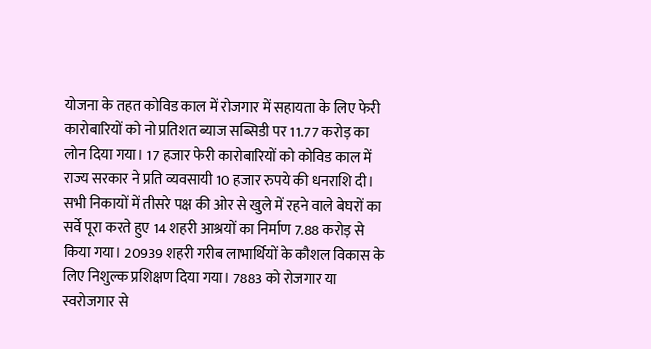योजना के तहत कोविड काल में रोजगार में सहायता के लिए फेरी कारोबारियों को नो प्रतिशत ब्याज सब्सिडी पर 11.77 करोड़ का लोन दिया गया। 17 हजार फेरी कारोबारियों को कोविड काल में राज्य सरकार ने प्रति व्यवसायी 10 हजार रुपये की धनराशि दी। सभी निकायों में तीसरे पक्ष की ओर से खुले में रहने वाले बेघरों का सर्वे पूरा करते हुए 14 शहरी आश्रयों का निर्माण 7.88 करोड़ से किया गया। 20939 शहरी गरीब लाभार्थियों के कौशल विकास के लिए निशुल्क प्रशिक्षण दिया गया। 7883 को रोजगार या स्वरोजगार से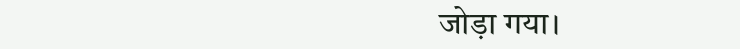जोड़ा गया।